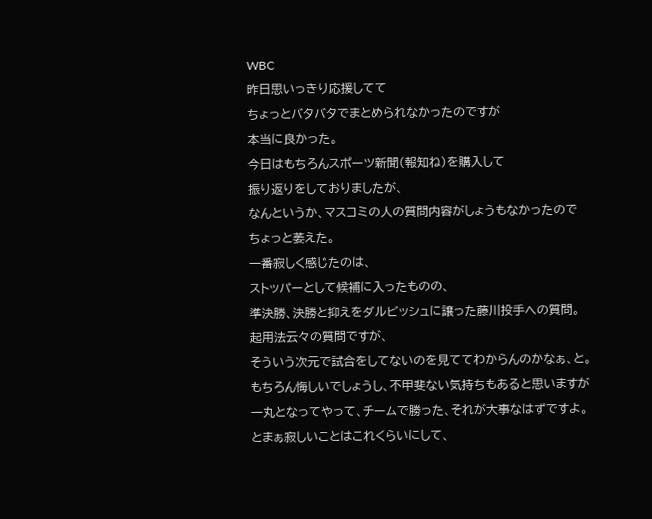WBC
昨日思いっきり応援してて
ちょっとバタバタでまとめられなかったのですが
本当に良かった。
今日はもちろんスポーツ新聞(報知ね)を購入して
振り返りをしておりましたが、
なんというか、マスコミの人の質問内容がしょうもなかったので
ちょっと萎えた。
一番寂しく感じたのは、
ストッパーとして候補に入ったものの、
準決勝、決勝と抑えをダルビッシュに譲った藤川投手への質問。
起用法云々の質問ですが、
そういう次元で試合をしてないのを見ててわからんのかなぁ、と。
もちろん悔しいでしょうし、不甲斐ない気持ちもあると思いますが
一丸となってやって、チームで勝った、それが大事なはずですよ。
とまぁ寂しいことはこれくらいにして、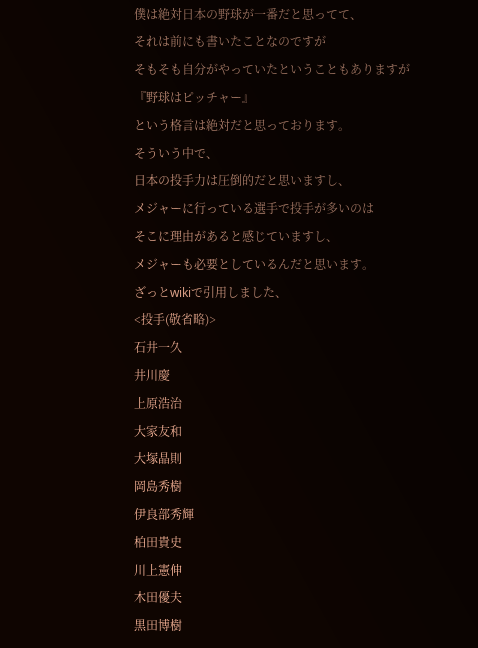僕は絶対日本の野球が一番だと思ってて、
それは前にも書いたことなのですが
そもそも自分がやっていたということもありますが
『野球はピッチャー』
という格言は絶対だと思っております。
そういう中で、
日本の投手力は圧倒的だと思いますし、
メジャーに行っている選手で投手が多いのは
そこに理由があると感じていますし、
メジャーも必要としているんだと思います。
ざっとwikiで引用しました、
<投手(敬省略)>
石井一久
井川慶
上原浩治
大家友和
大塚晶則
岡島秀樹
伊良部秀輝
柏田貴史
川上憲伸
木田優夫
黒田博樹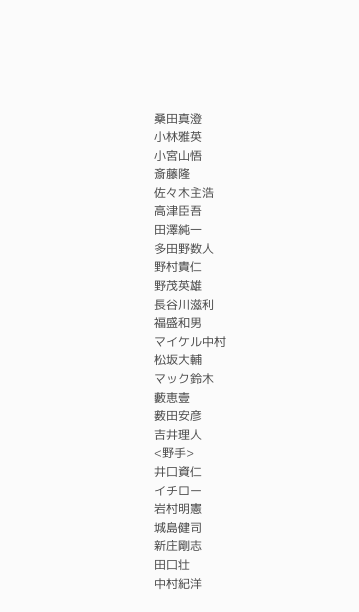桑田真澄
小林雅英
小宮山悟
斎藤隆
佐々木主浩
高津臣吾
田澤純一
多田野数人
野村貴仁
野茂英雄
長谷川滋利
福盛和男
マイケル中村
松坂大輔
マック鈴木
藪恵壹
薮田安彦
吉井理人
<野手>
井口資仁
イチロー
岩村明憲
城島健司
新庄剛志
田口壮
中村紀洋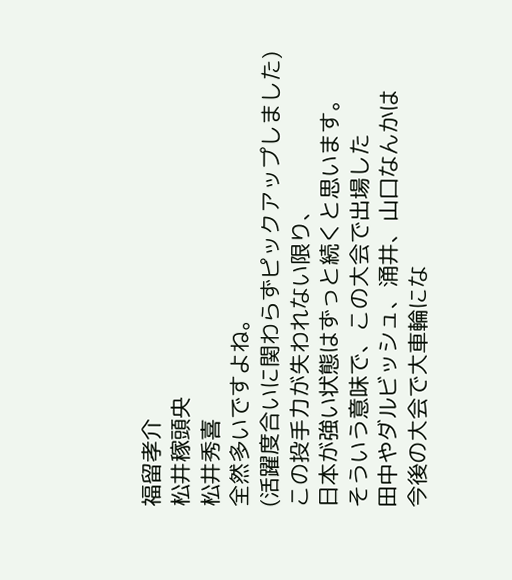福留孝介
松井稼頭央
松井秀喜
全然多いですよね。
(活躍度合いに関わらずピックアップしました)
この投手力が失われない限り、
日本が強い状態はずっと続くと思います。
そういう意味で、この大会で出場した
田中やダルビッシュ、涌井、山口なんかは
今後の大会で大車輪にな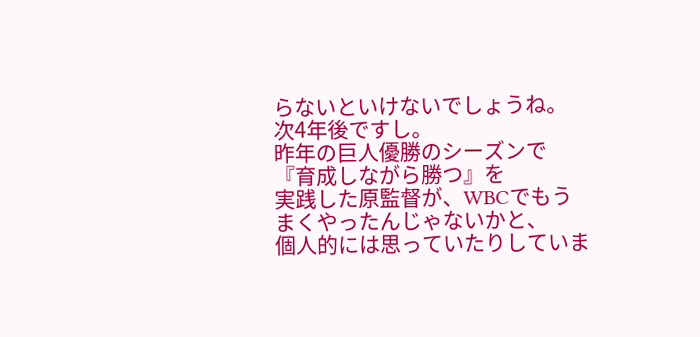らないといけないでしょうね。
次4年後ですし。
昨年の巨人優勝のシーズンで
『育成しながら勝つ』を
実践した原監督が、WBCでもうまくやったんじゃないかと、
個人的には思っていたりしていま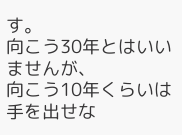す。
向こう30年とはいいませんが、
向こう10年くらいは手を出せな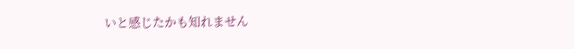いと感じたかも知れません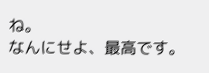ね。
なんにせよ、最高です。